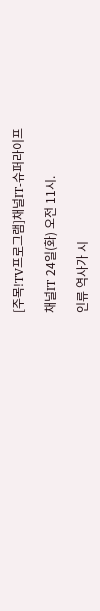[주목!TV프로그램]채널IT-슈퍼라이프

채널IT 24일(화) 오전 11시.

인류 역사가 시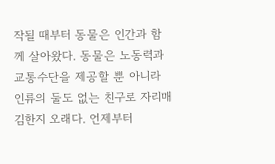작될 때부터 동물은 인간과 함께 살아왔다. 동물은 노동력과 교통수단을 제공할 뿐 아니라 인류의 둘도 없는 친구로 자리매김한지 오래다. 언제부터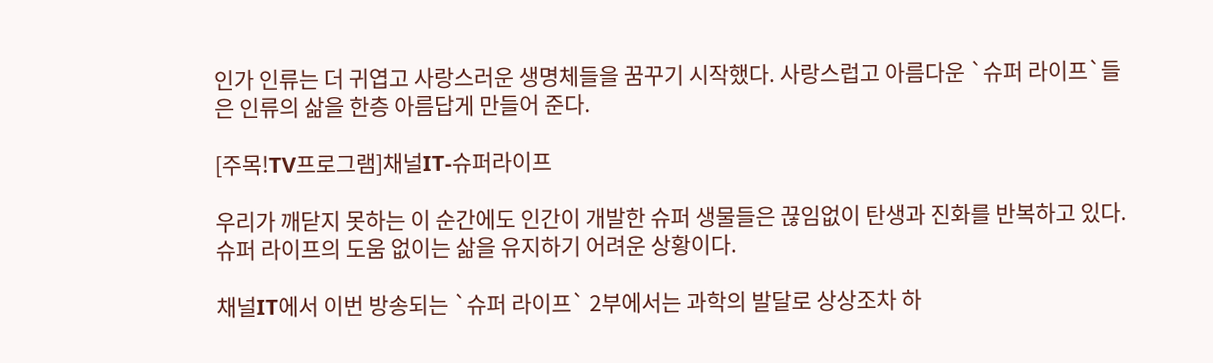인가 인류는 더 귀엽고 사랑스러운 생명체들을 꿈꾸기 시작했다. 사랑스럽고 아름다운 `슈퍼 라이프`들은 인류의 삶을 한층 아름답게 만들어 준다.

[주목!TV프로그램]채널IT-슈퍼라이프

우리가 깨닫지 못하는 이 순간에도 인간이 개발한 슈퍼 생물들은 끊임없이 탄생과 진화를 반복하고 있다. 슈퍼 라이프의 도움 없이는 삶을 유지하기 어려운 상황이다.

채널IT에서 이번 방송되는 `슈퍼 라이프` 2부에서는 과학의 발달로 상상조차 하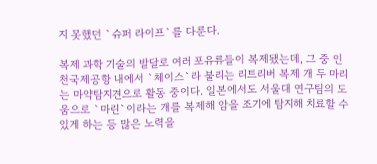지 못했던 `슈퍼 라이프`를 다룬다.

복제 과학 기술의 발달로 여러 포유류들이 복제됐는데, 그 중 인천국제공항 내에서 `체이스`라 불리는 리트리버 복제 개 두 마리는 마약탐지견으로 활동 중이다. 일본에서도 서울대 연구팀의 도움으로 `마린`이라는 개를 복제해 암을 조기에 탐지해 치료할 수 있게 하는 등 많은 노력을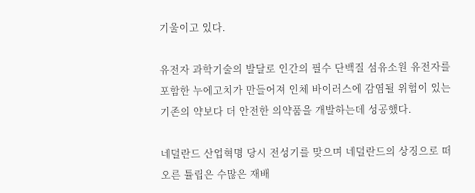기울이고 있다.

유전자 과학기술의 발달로 인간의 필수 단백질 섬유소원 유전자를 포함한 누에고치가 만들어져 인체 바이러스에 감염될 위험이 있는 기존의 약보다 더 안전한 의약품을 개발하는데 성공했다.

네덜란드 산업혁명 당시 전성기를 맞으며 네덜란드의 상징으로 떠오른 튤립은 수많은 재배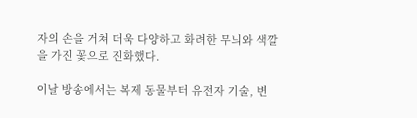자의 손을 거쳐 더욱 다양하고 화려한 무늬와 색깔을 가진 꽃으로 진화했다.

이날 방송에서는 복제 동물부터 유전자 기술, 변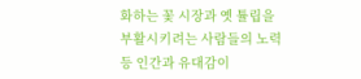화하는 꽃 시장과 옛 튤립을 부활시키려는 사람들의 노력 등 인간과 유대감이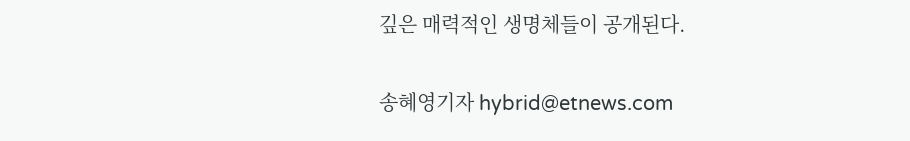깊은 매력적인 생명체들이 공개된다.

송혜영기자 hybrid@etnews.com